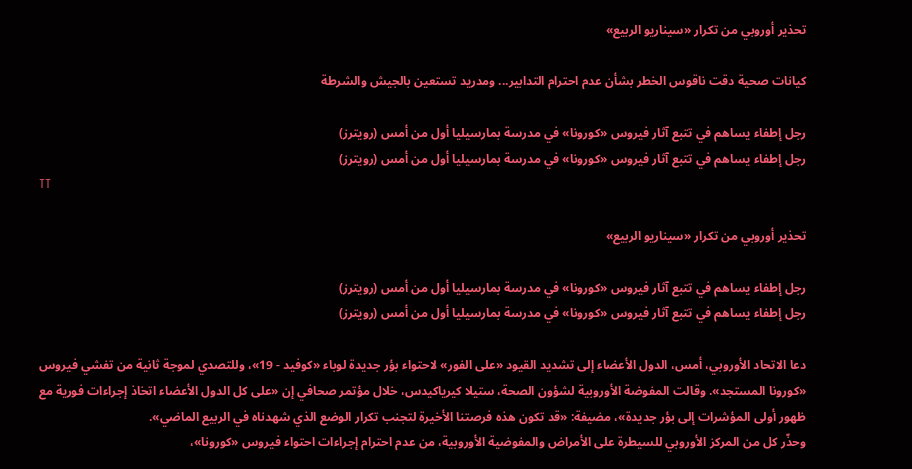تحذير أوروبي من تكرار «سيناريو الربيع»

كيانات صحية دقت ناقوس الخطر بشأن عدم احترام التدابير... ومدريد تستعين بالجيش والشرطة

رجل إطفاء يساهم في تتبع آثار فيروس «كورونا» في مدرسة بمارسيليا أول من أمس (رويترز)
رجل إطفاء يساهم في تتبع آثار فيروس «كورونا» في مدرسة بمارسيليا أول من أمس (رويترز)
TT

تحذير أوروبي من تكرار «سيناريو الربيع»

رجل إطفاء يساهم في تتبع آثار فيروس «كورونا» في مدرسة بمارسيليا أول من أمس (رويترز)
رجل إطفاء يساهم في تتبع آثار فيروس «كورونا» في مدرسة بمارسيليا أول من أمس (رويترز)

دعا الاتحاد الأوروبي، أمس، الدول الأعضاء إلى تشديد القيود «على الفور» لاحتواء بؤر جديدة لوباء «كوفيد - 19»، وللتصدي لموجة ثانية من تفشي فيروس «كورونا المستجد». وقالت المفوضة الأوروبية لشؤون الصحة، ستيلا كيرياكيدس، خلال مؤتمر صحافي إن «على كل الدول الأعضاء اتخاذ إجراءات فورية مع ظهور أولى المؤشرات إلى بؤر جديدة»، مضيفة: «قد تكون هذه فرصتنا الأخيرة لتجنب تكرار الوضع الذي شهدناه في الربيع الماضي».
وحذّر كل من المركز الأوروبي للسيطرة على الأمراض والمفوضية الأوروبية، من عدم احترام إجراءات احتواء فيروس «كورونا»،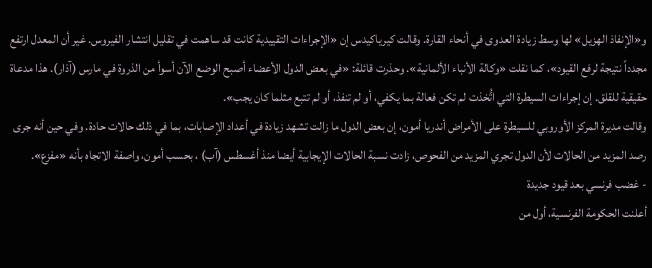و«الإنفاذ الهزيل» لها وسط زيادة العدوى في أنحاء القارة. وقالت كيرياكيدس إن «الإجراءات التقييدية كانت قد ساهمت في تقليل انتشار الفيروس. غير أن المعدل ارتفع مجدداً نتيجة لرفع القيود»، كما نقلت «وكالة الأنباء الألمانية». وحذرت قائلة: «في بعض الدول الأعضاء أصبح الوضع الآن أسوأ من الذروة في مارس (آذار). هذا مدعاة حقيقية للقلق. إن إجراءات السيطرة التي اتُّخذت لم تكن فعالة بما يكفي، أو لم تنفذ، أو لم تتبع مثلما كان يجب».
وقالت مديرة المركز الأوروبي للسيطرة على الأمراض أندريا أمون، إن بعض الدول ما زالت تشهد زيادة في أعداد الإصابات، بما في ذلك حالات حادة. وفي حين أنه جرى رصد المزيد من الحالات لأن الدول تجري المزيد من الفحوص، زادت نسبة الحالات الإيجابية أيضا منذ أغسطس (آب) ، بحسب أمون، واصفة الاتجاه بأنه «مفزع».
- غضب فرنسي بعد قيود جديدة
أعلنت الحكومة الفرنسية، أول من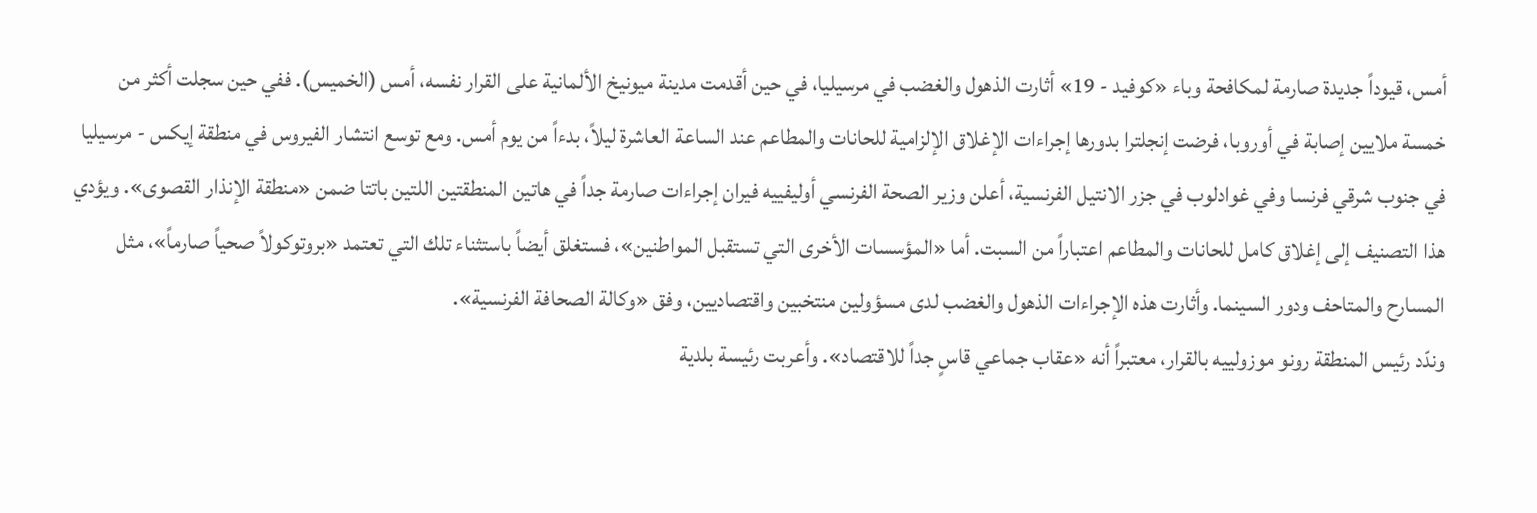أمس، قيوداً جديدة صارمة لمكافحة وباء «كوفيد - 19» أثارت الذهول والغضب في مرسيليا، في حين أقدمت مدينة ميونيخ الألمانية على القرار نفسه، أمس (الخميس). ففي حين سجلت أكثر من خمسة ملايين إصابة في أوروبا، فرضت إنجلترا بدورها إجراءات الإغلاق الإلزامية للحانات والمطاعم عند الساعة العاشرة ليلاً، بدءاً من يوم أمس. ومع توسع انتشار الفيروس في منطقة إيكس - مرسيليا في جنوب شرقي فرنسا وفي غوادلوب في جزر الانتيل الفرنسية، أعلن وزير الصحة الفرنسي أوليفييه فيران إجراءات صارمة جداً في هاتين المنطقتين اللتين باتتا ضمن «منطقة الإنذار القصوى». ويؤدي هذا التصنيف إلى إغلاق كامل للحانات والمطاعم اعتباراً من السبت. أما «المؤسسات الأخرى التي تستقبل المواطنين»، فستغلق أيضاً باستثناء تلك التي تعتمد «بروتوكولاً صحياً صارماً»، مثل المسارح والمتاحف ودور السينما. وأثارت هذه الإجراءات الذهول والغضب لدى مسؤولين منتخبين واقتصاديين، وفق «وكالة الصحافة الفرنسية».
وندّد رئيس المنطقة رونو موزولييه بالقرار، معتبراً أنه «عقاب جماعي قاسٍ جداً للاقتصاد». وأعربت رئيسة بلدية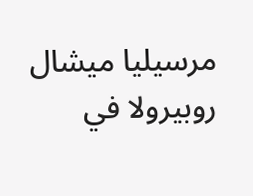مرسيليا ميشال روبيرولا في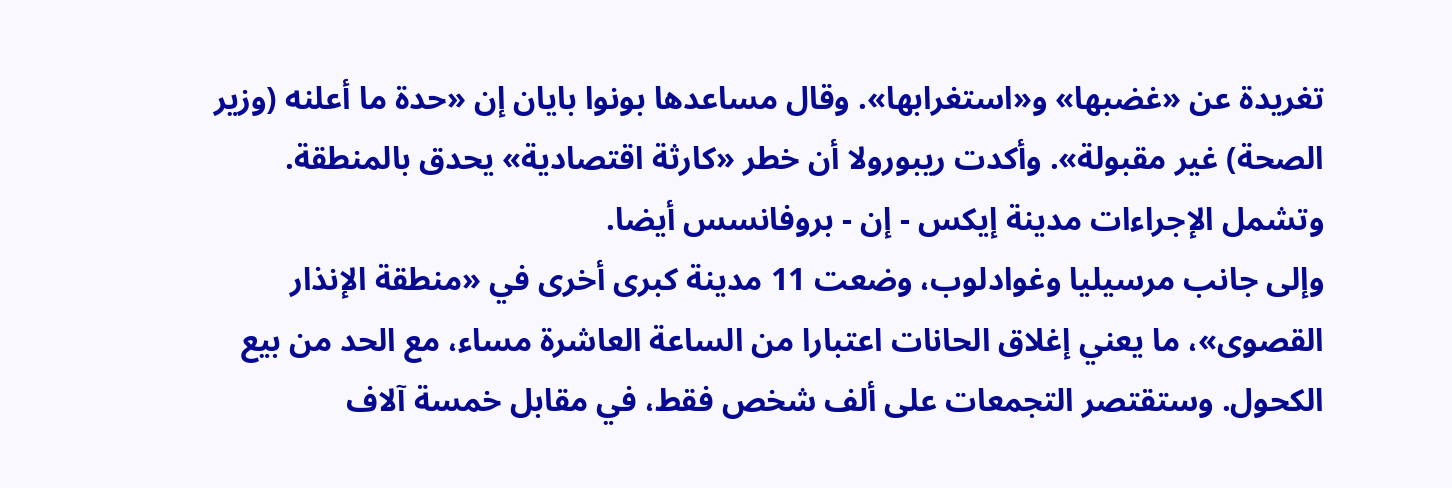تغريدة عن «غضبها» و«استغرابها». وقال مساعدها بونوا بايان إن «حدة ما أعلنه (وزير الصحة) غير مقبولة». وأكدت ريبورولا أن خطر «كارثة اقتصادية» يحدق بالمنطقة. وتشمل الإجراءات مدينة إيكس - إن - بروفانسس أيضا.
وإلى جانب مرسيليا وغوادلوب، وضعت 11 مدينة كبرى أخرى في «منطقة الإنذار القصوى»، ما يعني إغلاق الحانات اعتبارا من الساعة العاشرة مساء، مع الحد من بيع الكحول. وستقتصر التجمعات على ألف شخص فقط، في مقابل خمسة آلاف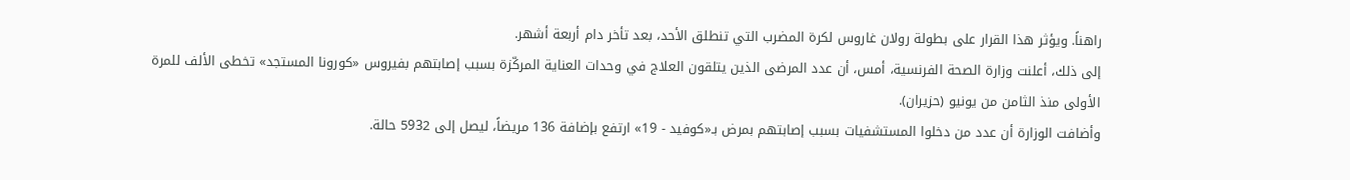راهناً. ويؤثر هذا القرار على بطولة رولان غاروس لكرة المضرب التي تنطلق الأحد، بعد تأخر دام أربعة أشهر.
إلى ذلك، أعلنت وزارة الصحة الفرنسية، أمس، أن عدد المرضى الذين يتلقون العلاج في وحدات العناية المركّزة بسبب إصابتهم بفيروس «كورونا المستجد» تخطى الألف للمرة الأولى منذ الثامن من يونيو (حزيران).
وأضافت الوزارة أن عدد من دخلوا المستشفيات بسبب إصابتهم بمرض بـ«كوفيد - 19» ارتفع بإضافة 136 مريضاً، ليصل إلى 5932 حالة.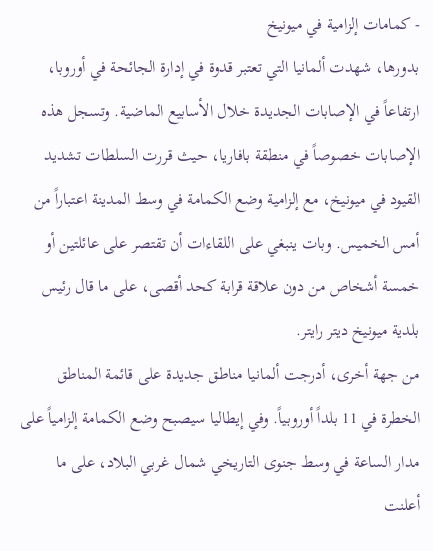- كمامات إلزامية في ميونيخ
بدورها، شهدت ألمانيا التي تعتبر قدوة في إدارة الجائحة في أوروبا، ارتفاعاً في الإصابات الجديدة خلال الأسابيع الماضية. وتسجل هذه الإصابات خصوصاً في منطقة بافاريا، حيث قررت السلطات تشديد القيود في ميونيخ، مع إلزامية وضع الكمامة في وسط المدينة اعتباراً من أمس الخميس. وبات ينبغي على اللقاءات أن تقتصر على عائلتين أو خمسة أشخاص من دون علاقة قرابة كحد أقصى، على ما قال رئيس بلدية ميونيخ ديتر رايتر.
من جهة أخرى، أدرجت ألمانيا مناطق جديدة على قائمة المناطق الخطرة في 11 بلداً أوروبياً. وفي إيطاليا سيصبح وضع الكمامة إلزامياً على مدار الساعة في وسط جنوى التاريخي شمال غربي البلاد، على ما أعلنت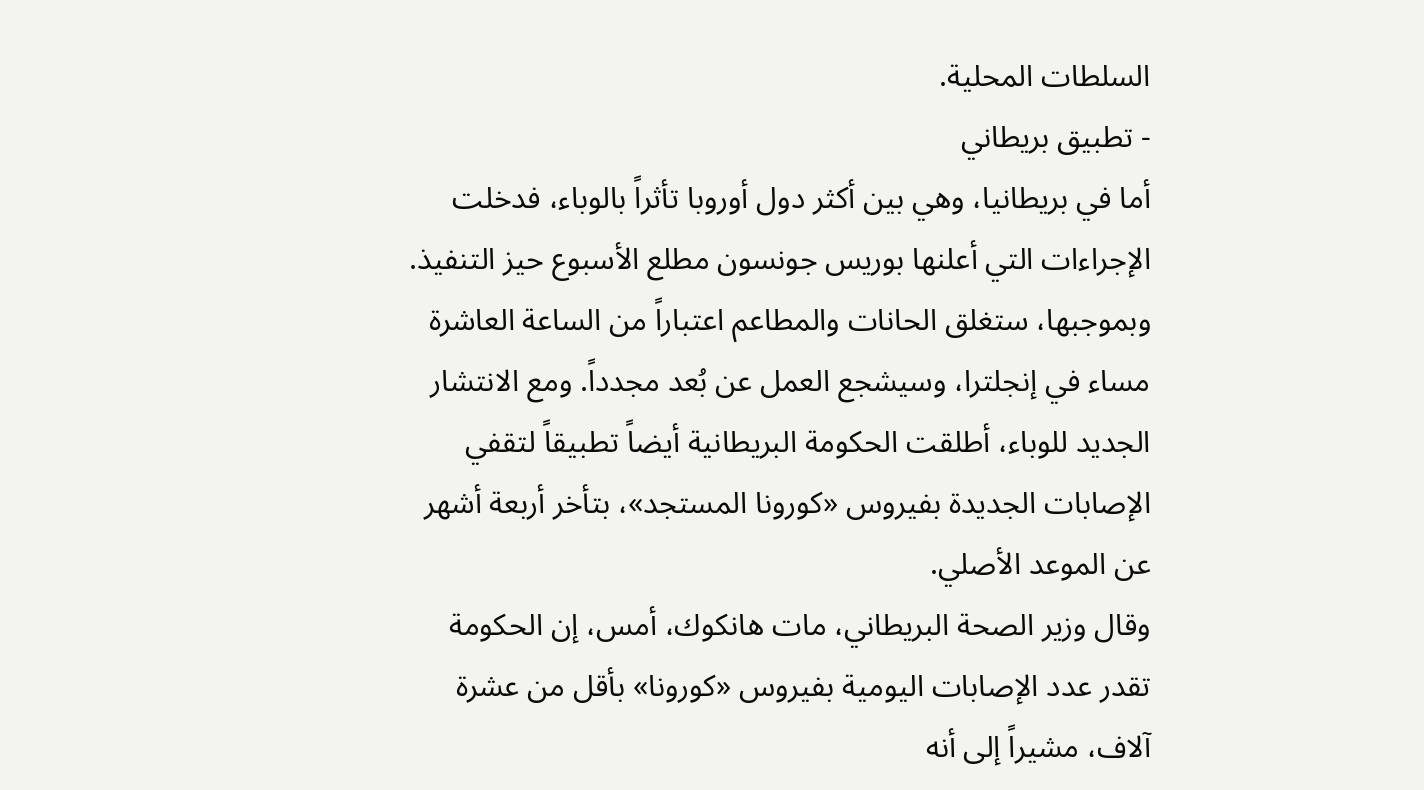السلطات المحلية.
- تطبيق بريطاني
أما في بريطانيا، وهي بين أكثر دول أوروبا تأثراً بالوباء، فدخلت الإجراءات التي أعلنها بوريس جونسون مطلع الأسبوع حيز التنفيذ. وبموجبها، ستغلق الحانات والمطاعم اعتباراً من الساعة العاشرة مساء في إنجلترا، وسيشجع العمل عن بُعد مجدداً. ومع الانتشار الجديد للوباء، أطلقت الحكومة البريطانية أيضاً تطبيقاً لتقفي الإصابات الجديدة بفيروس «كورونا المستجد»، بتأخر أربعة أشهر عن الموعد الأصلي.
وقال وزير الصحة البريطاني، مات هانكوك، أمس، إن الحكومة تقدر عدد الإصابات اليومية بفيروس «كورونا» بأقل من عشرة آلاف، مشيراً إلى أنه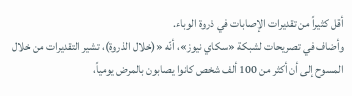أقل كثيراً من تقديرات الإصابات في ذروة الوباء.
وأضاف في تصريحات لشبكة «سكاي نيوز»، أنّه «(خلال الذروة)، تشير التقديرات من خلال المسوح إلى أن أكثر من 100 ألف شخص كانوا يصابون بالمرض يومياً،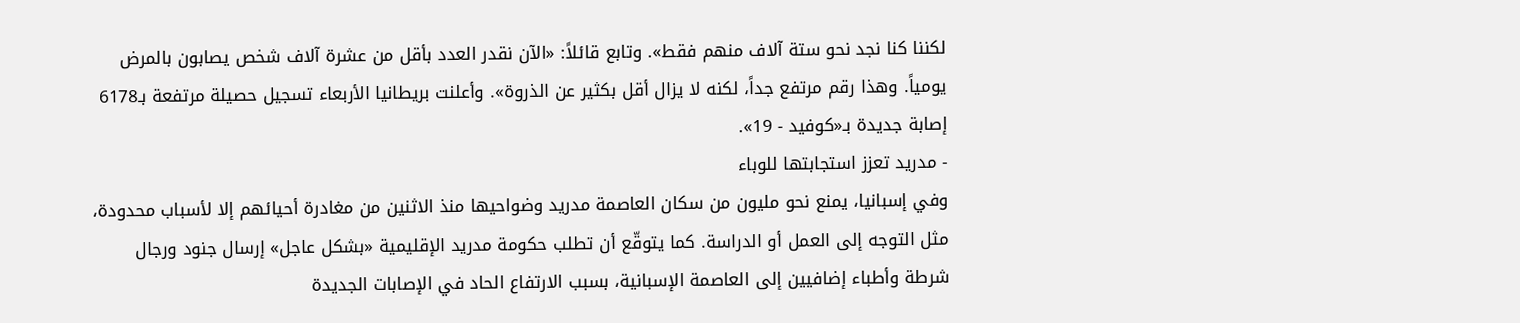لكننا كنا نجد نحو ستة آلاف منهم فقط». وتابع قائلاً: «الآن نقدر العدد بأقل من عشرة آلاف شخص يصابون بالمرض يومياً. وهذا رقم مرتفع جداً، لكنه لا يزال أقل بكثير عن الذروة». وأعلنت بريطانيا الأربعاء تسجيل حصيلة مرتفعة بـ6178 إصابة جديدة بـ«كوفيد - 19».
- مدريد تعزز استجابتها للوباء
وفي إسبانيا، يمنع نحو مليون من سكان العاصمة مدريد وضواحيها منذ الاثنين من مغادرة أحيائهم إلا لأسباب محدودة، مثل التوجه إلى العمل أو الدراسة. كما يتوقّع أن تطلب حكومة مدريد الإقليمية «بشكل عاجل» إرسال جنود ورجال شرطة وأطباء إضافيين إلى العاصمة الإسبانية، بسبب الارتفاع الحاد في الإصابات الجديدة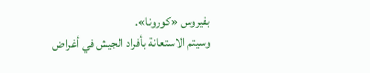بفيروس «كورونا».
وسيتم الاستعانة بأفراد الجيش في أغراض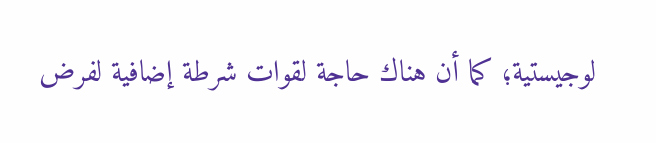لوجيستية؛ كما أن هناك حاجة لقوات شرطة إضافية لفرض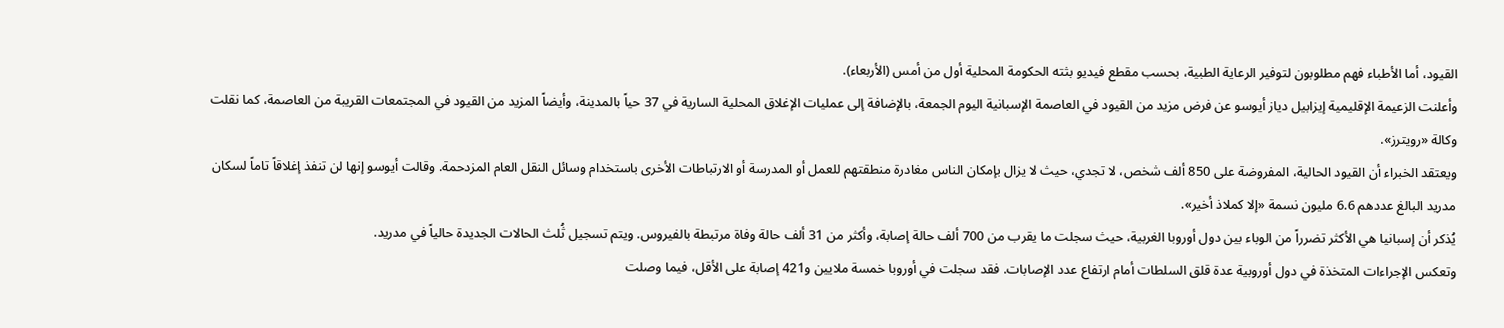القيود، أما الأطباء فهم مطلوبون لتوفير الرعاية الطبية، بحسب مقطع فيديو بثته الحكومة المحلية أول من أمس (الأربعاء).
وأعلنت الزعيمة الإقليمية إيزابيل دياز أيوسو عن فرض مزيد من القيود في العاصمة الإسبانية اليوم الجمعة، بالإضافة إلى عمليات الإغلاق المحلية السارية في 37 حياً بالمدينة، وأيضاً المزيد من القيود في المجتمعات القريبة من العاصمة، كما نقلت وكالة «رويترز».
ويعتقد الخبراء أن القيود الحالية، المفروضة على 850 ألف شخص، لا تجدي، حيث لا يزال بإمكان الناس مغادرة منطقتهم للعمل أو المدرسة أو الارتباطات الأخرى باستخدام وسائل النقل العام المزدحمة. وقالت أيوسو إنها لن تنفذ إغلاقاً تاماً لسكان مدريد البالغ عددهم 6.6 مليون نسمة «إلا كملاذ أخير».
يُذكر أن إسبانيا هي الأكثر تضرراً من الوباء بين دول أوروبا الغربية، حيث سجلت ما يقرب من 700 ألف حالة إصابة، وأكثر من 31 ألف حالة وفاة مرتبطة بالفيروس. ويتم تسجيل ثُلث الحالات الجديدة حالياً في مدريد.
وتعكس الإجراءات المتخذة في دول أوروبية عدة قلق السلطات أمام ارتفاع عدد الإصابات. فقد سجلت في أوروبا خمسة ملايين و421 إصابة على الأقل، فيما وصلت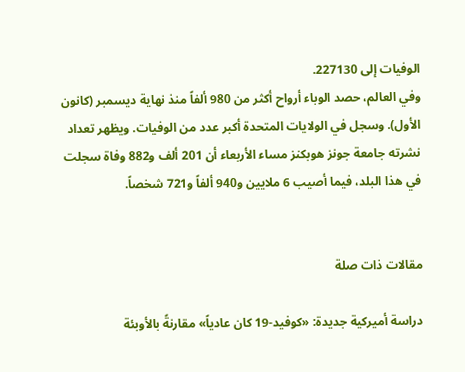الوفيات إلى 227130.
وفي العالم، حصد الوباء أرواح أكثر من 980 ألفاً منذ نهاية ديسمبر (كانون الأول). وسجل في الولايات المتحدة أكبر عدد من الوفيات. ويظهر تعداد نشرته جامعة جونز هوبكنز مساء الأربعاء أن 201 ألف و882 وفاة سجلت في هذا البلد، فيما أصيب 6 ملايين و940 ألفاً و721 شخصاً.


مقالات ذات صلة

دراسة أميركية جديدة: «كوفيد-19 كان عادياً» مقارنةً بالأوبئة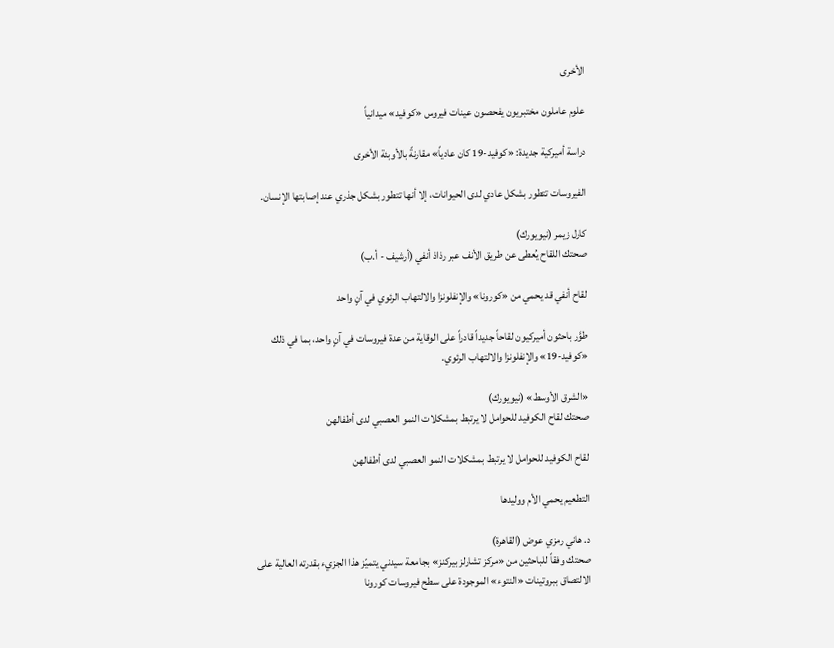الأخرى

علوم عاملون مختبريون يفحصون عينات فيروس «كوفيد» ميدانياً

دراسة أميركية جديدة: «كوفيد-19 كان عادياً» مقارنةً بالأوبئة الأخرى

الفيروسات تتطور بشكل عادي لدى الحيوانات، إلا أنها تتطور بشكل جذري عند إصابتها الإنسان.

كارل زيمر (نيويورك)
صحتك اللقاح يُعطى عن طريق الأنف عبر رذاذ أنفي (أرشيف - أ.ب)

لقاح أنفي قد يحمي من «كورونا» والإنفلونزا والالتهاب الرئوي في آنٍ واحد

طوَّر باحثون أميركيون لقاحاً جديداً قادراً على الوقاية من عدة فيروسات في آنٍ واحد، بما في ذلك «كوفيد-19» والإنفلونزا والالتهاب الرئوي.

«الشرق الأوسط» (نيويورك)
صحتك لقاح الكوفيد للحوامل لا يرتبط بمشكلات النمو العصبي لدى أطفالهن

لقاح الكوفيد للحوامل لا يرتبط بمشكلات النمو العصبي لدى أطفالهن

التطعيم يحمي الأم ووليدها

د. هاني رمزي عوض (القاهرة)
صحتك وفقاً للباحثين من «مركز تشارلز بيركنز» بجامعة سيدني يتميّز هذا الجزيء بقدرته العالية على الالتصاق ببروتينات «النتوء» الموجودة على سطح فيروسات كورونا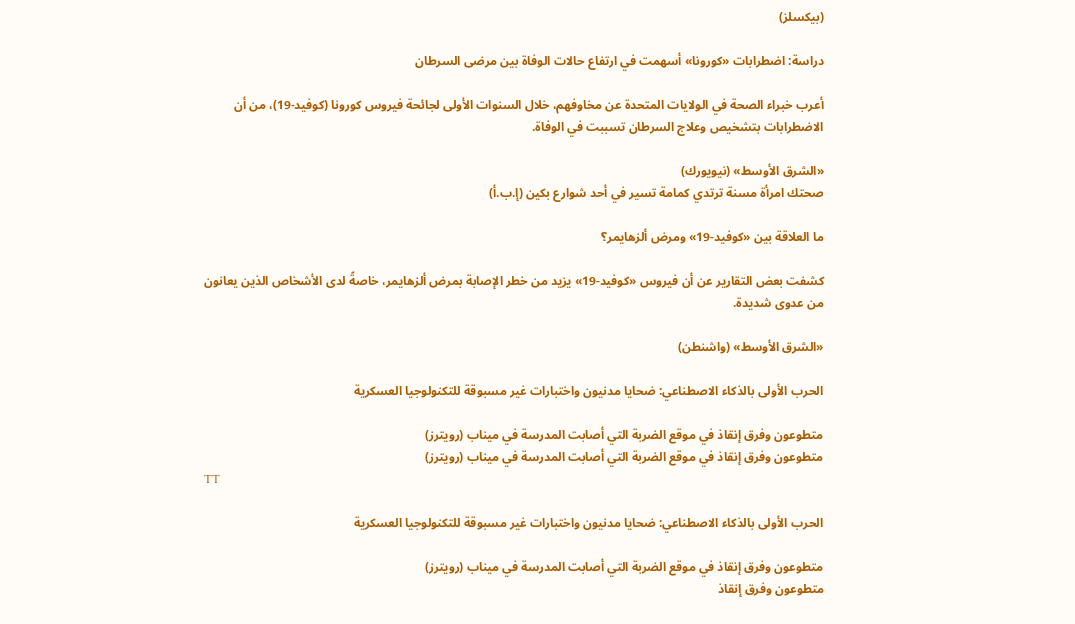(بيكسلز)

دراسة: اضطرابات «كورونا» أسهمت في ارتفاع حالات الوفاة بين مرضى السرطان

أعرب خبراء الصحة في الولايات المتحدة عن مخاوفهم، خلال السنوات الأولى لجائحة فيروس كورونا (كوفيد-19)، من أن الاضطرابات بتشخيص وعلاج السرطان تسببت في الوفاة.

«الشرق الأوسط» (نيويورك)
صحتك امرأة مسنة ترتدي كمامة تسير في أحد شوارع بكين (إ.ب.أ)

ما العلاقة بين «كوفيد-19» ومرض ألزهايمر؟

كشفت بعض التقارير عن أن فيروس «كوفيد-19» يزيد من خطر الإصابة بمرض ألزهايمر، خاصةً لدى الأشخاص الذين يعانون من عدوى شديدة.

«الشرق الأوسط» (واشنطن)

الحرب الأولى بالذكاء الاصطناعي: ضحايا مدنيون واختبارات غير مسبوقة للتكنولوجيا العسكرية

متطوعون وفرق إنقاذ في موقع الضربة التي أصابت المدرسة في ميناب (رويترز)
متطوعون وفرق إنقاذ في موقع الضربة التي أصابت المدرسة في ميناب (رويترز)
TT

الحرب الأولى بالذكاء الاصطناعي: ضحايا مدنيون واختبارات غير مسبوقة للتكنولوجيا العسكرية

متطوعون وفرق إنقاذ في موقع الضربة التي أصابت المدرسة في ميناب (رويترز)
متطوعون وفرق إنقاذ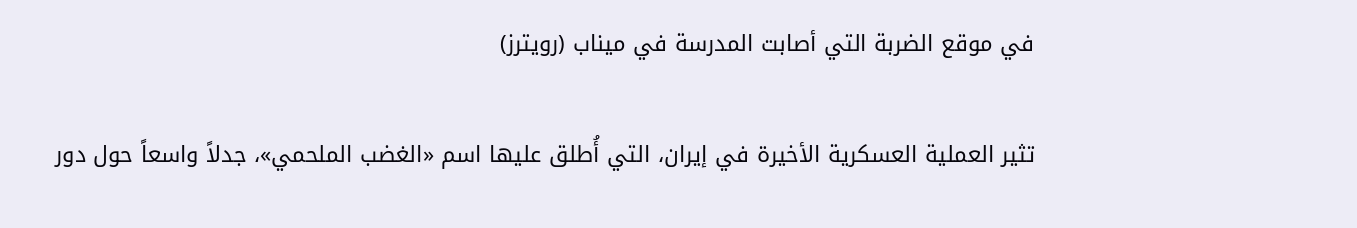في موقع الضربة التي أصابت المدرسة في ميناب (رويترز)

تثير العملية العسكرية الأخيرة في إيران، التي أُطلق عليها اسم «الغضب الملحمي»، جدلاً واسعاً حول دور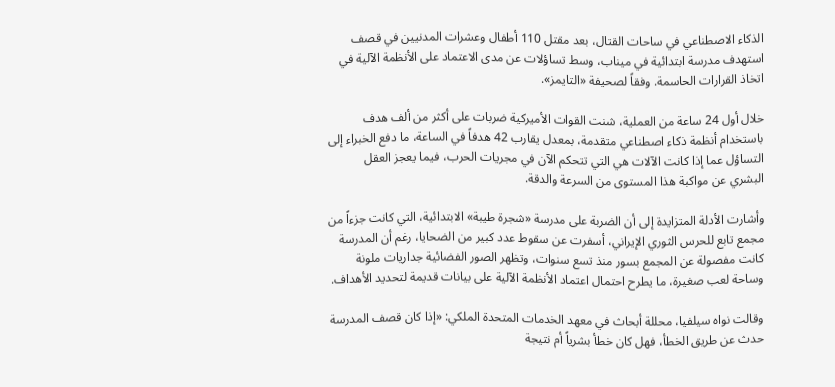الذكاء الاصطناعي في ساحات القتال، بعد مقتل 110 أطفال وعشرات المدنيين في قصف استهدف مدرسة ابتدائية في ميناب، وسط تساؤلات عن مدى الاعتماد على الأنظمة الآلية في اتخاذ القرارات الحاسمة. وفقاً لصحيفة «التايمز».

خلال أول 24 ساعة من العملية، شنت القوات الأميركية ضربات على أكثر من ألف هدف باستخدام أنظمة ذكاء اصطناعي متقدمة، بمعدل يقارب 42 هدفاً في الساعة، ما دفع الخبراء إلى التساؤل عما إذا كانت الآلات هي التي تتحكم الآن في مجريات الحرب، فيما يعجز العقل البشري عن مواكبة هذا المستوى من السرعة والدقة.

وأشارت الأدلة المتزايدة إلى أن الضربة على مدرسة «شجرة طيبة» الابتدائية، التي كانت جزءاً من مجمع تابع للحرس الثوري الإيراني، أسفرت عن سقوط عدد كبير من الضحايا، رغم أن المدرسة كانت مفصولة عن المجمع بسور منذ تسع سنوات، وتظهر الصور الفضائية جداريات ملونة وساحة لعب صغيرة، ما يطرح احتمال اعتماد الأنظمة الآلية على بيانات قديمة لتحديد الأهداف.

وقالت نواه سيلفيا، محللة أبحاث في معهد الخدمات المتحدة الملكي: «إذا كان قصف المدرسة حدث عن طريق الخطأ، فهل كان خطأ بشرياً أم نتيجة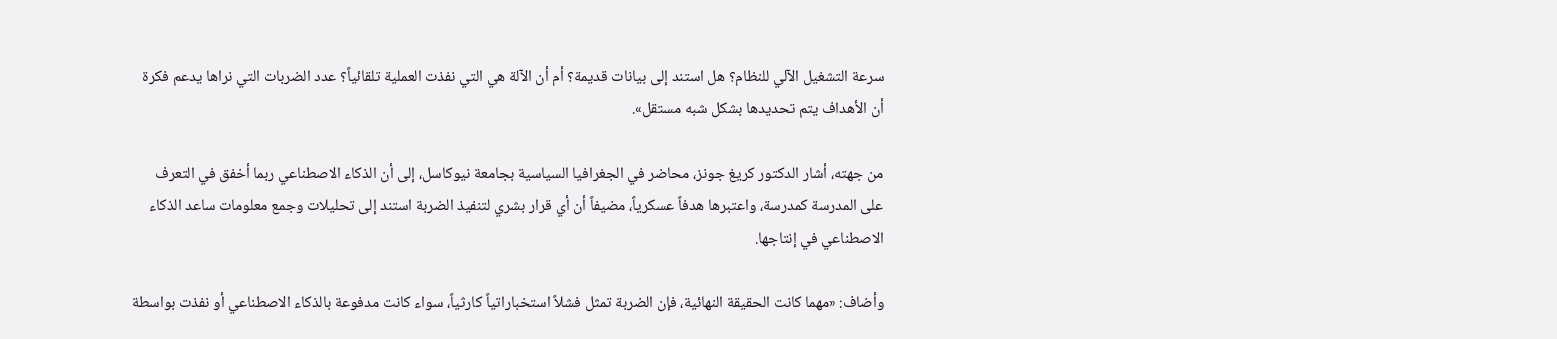سرعة التشغيل الآلي للنظام؟ هل استند إلى بيانات قديمة؟ أم أن الآلة هي التي نفذت العملية تلقائياً؟ عدد الضربات التي نراها يدعم فكرة أن الأهداف يتم تحديدها بشكل شبه مستقل».

من جهته، أشار الدكتور كريغ جونز، محاضر في الجغرافيا السياسية بجامعة نيوكاسل، إلى أن الذكاء الاصطناعي ربما أخفق في التعرف على المدرسة كمدرسة، واعتبرها هدفاً عسكرياً، مضيفاً أن أي قرار بشري لتنفيذ الضربة استند إلى تحليلات وجمع معلومات ساعد الذكاء الاصطناعي في إنتاجها.

وأضاف: «مهما كانت الحقيقة النهائية، فإن الضربة تمثل فشلاً استخباراتياً كارثياً، سواء كانت مدفوعة بالذكاء الاصطناعي أو نفذت بواسطة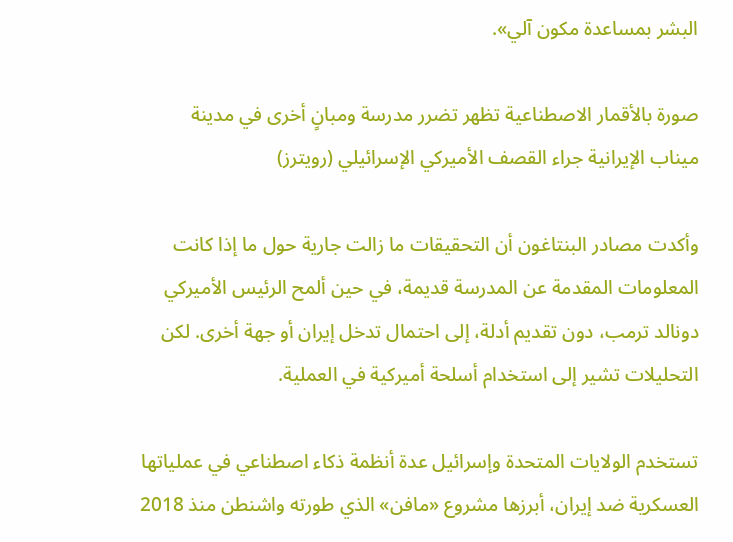البشر بمساعدة مكون آلي».

صورة بالأقمار الاصطناعية تظهر تضرر مدرسة ومبانٍ أخرى في مدينة ميناب الإيرانية جراء القصف الأميركي الإسرائيلي (رويترز)

وأكدت مصادر البنتاغون أن التحقيقات ما زالت جارية حول ما إذا كانت المعلومات المقدمة عن المدرسة قديمة، في حين ألمح الرئيس الأميركي دونالد ترمب، دون تقديم أدلة، إلى احتمال تدخل إيران أو جهة أخرى. لكن التحليلات تشير إلى استخدام أسلحة أميركية في العملية.

تستخدم الولايات المتحدة وإسرائيل عدة أنظمة ذكاء اصطناعي في عملياتها العسكرية ضد إيران، أبرزها مشروع «مافن» الذي طورته واشنطن منذ 2018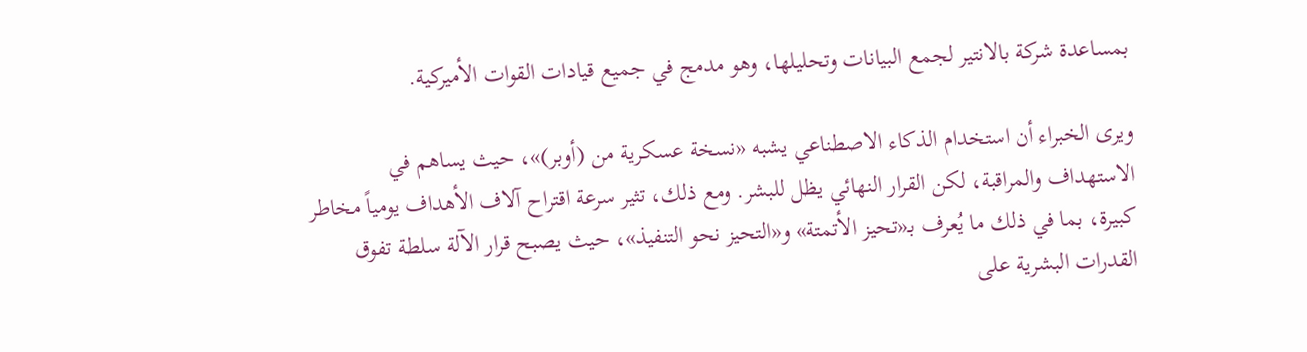بمساعدة شركة بالانتير لجمع البيانات وتحليلها، وهو مدمج في جميع قيادات القوات الأميركية.

ويرى الخبراء أن استخدام الذكاء الاصطناعي يشبه «نسخة عسكرية من (أوبر)»، حيث يساهم في الاستهداف والمراقبة، لكن القرار النهائي يظل للبشر. ومع ذلك، تثير سرعة اقتراح آلاف الأهداف يومياً مخاطر كبيرة، بما في ذلك ما يُعرف بـ«تحيز الأتمتة» و«التحيز نحو التنفيذ»، حيث يصبح قرار الآلة سلطة تفوق القدرات البشرية على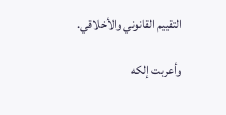التقييم القانوني والأخلاقي.

وأعربت إلكه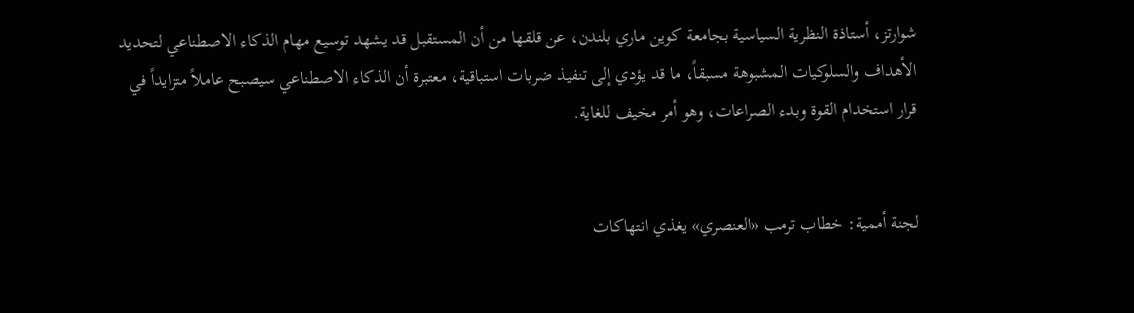شوارتز، أستاذة النظرية السياسية بجامعة كوين ماري بلندن، عن قلقها من أن المستقبل قد يشهد توسيع مهام الذكاء الاصطناعي لتحديد الأهداف والسلوكيات المشبوهة مسبقاً، ما قد يؤدي إلى تنفيذ ضربات استباقية، معتبرة أن الذكاء الاصطناعي سيصبح عاملاً متزايداً في قرار استخدام القوة وبدء الصراعات، وهو أمر مخيف للغاية.


لجنة أممية: خطاب ترمب «العنصري» يغذي انتهاكات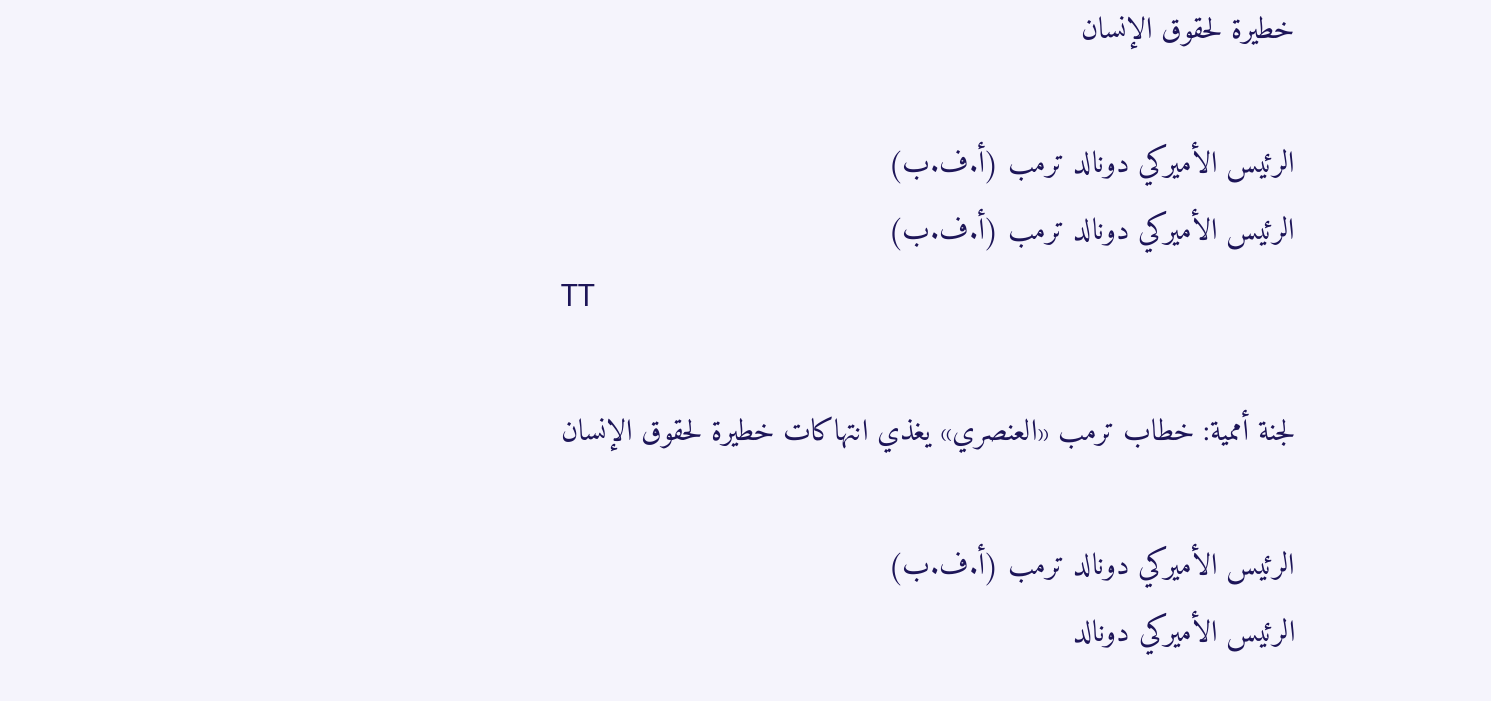خطيرة لحقوق الإنسان

الرئيس الأميركي دونالد ترمب (أ.ف.ب)
الرئيس الأميركي دونالد ترمب (أ.ف.ب)
TT

لجنة أممية: خطاب ترمب «العنصري» يغذي انتهاكات خطيرة لحقوق الإنسان

الرئيس الأميركي دونالد ترمب (أ.ف.ب)
الرئيس الأميركي دونالد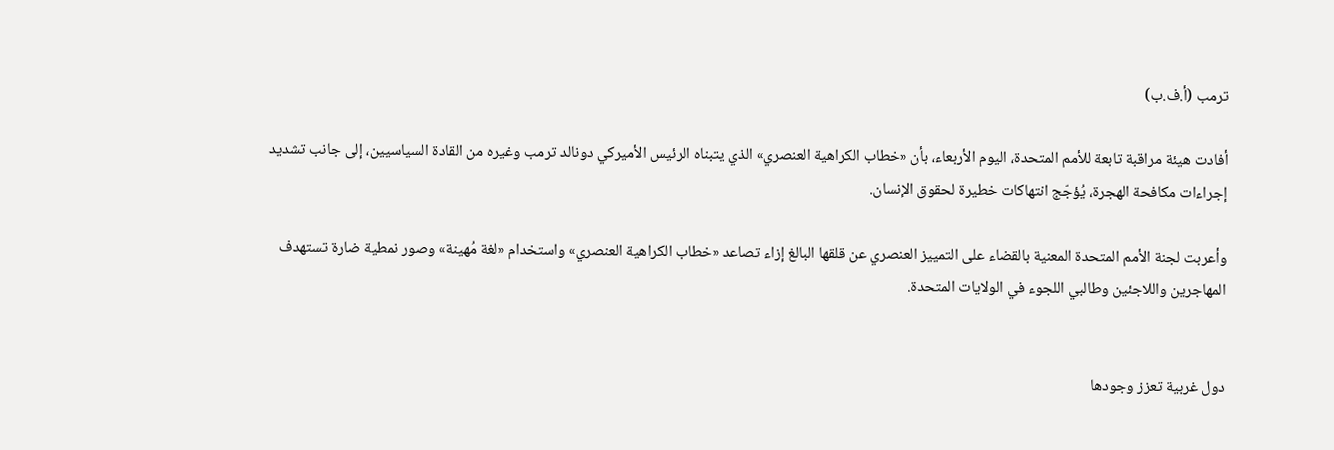ترمب (أ.ف.ب)

أفادت هيئة مراقبة تابعة للأمم المتحدة، اليوم الأربعاء، بأن «خطاب الكراهية العنصري» الذي يتبناه الرئيس الأميركي دونالد ترمب وغيره من القادة السياسيين، إلى جانب تشديد إجراءات مكافحة الهجرة، يُؤجّج انتهاكات خطيرة لحقوق الإنسان.

وأعربت لجنة الأمم المتحدة المعنية بالقضاء على التمييز العنصري عن قلقها البالغ إزاء تصاعد «خطاب الكراهية العنصري» واستخدام «لغة مُهينة» وصور نمطية ضارة تستهدف المهاجرين واللاجئين وطالبي اللجوء في الولايات المتحدة.


دول غربية تعزز وجودها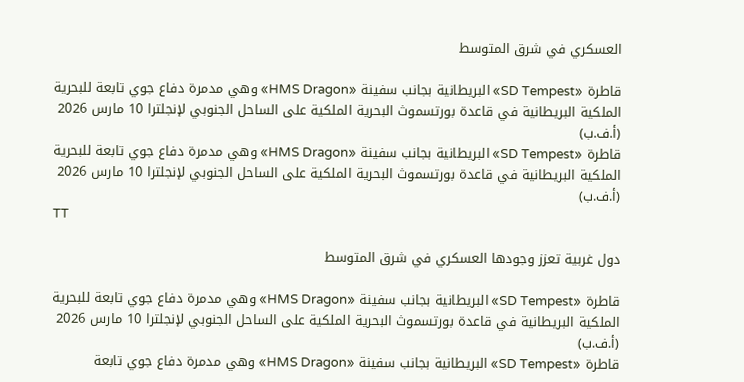العسكري في شرق المتوسط

قاطرة «SD Tempest» البريطانية بجانب سفينة «HMS Dragon» وهي مدمرة دفاع جوي تابعة للبحرية الملكية البريطانية في قاعدة بورتسموث البحرية الملكية على الساحل الجنوبي لإنجلترا 10 مارس 2026 (أ.ف.ب)
قاطرة «SD Tempest» البريطانية بجانب سفينة «HMS Dragon» وهي مدمرة دفاع جوي تابعة للبحرية الملكية البريطانية في قاعدة بورتسموث البحرية الملكية على الساحل الجنوبي لإنجلترا 10 مارس 2026 (أ.ف.ب)
TT

دول غربية تعزز وجودها العسكري في شرق المتوسط

قاطرة «SD Tempest» البريطانية بجانب سفينة «HMS Dragon» وهي مدمرة دفاع جوي تابعة للبحرية الملكية البريطانية في قاعدة بورتسموث البحرية الملكية على الساحل الجنوبي لإنجلترا 10 مارس 2026 (أ.ف.ب)
قاطرة «SD Tempest» البريطانية بجانب سفينة «HMS Dragon» وهي مدمرة دفاع جوي تابعة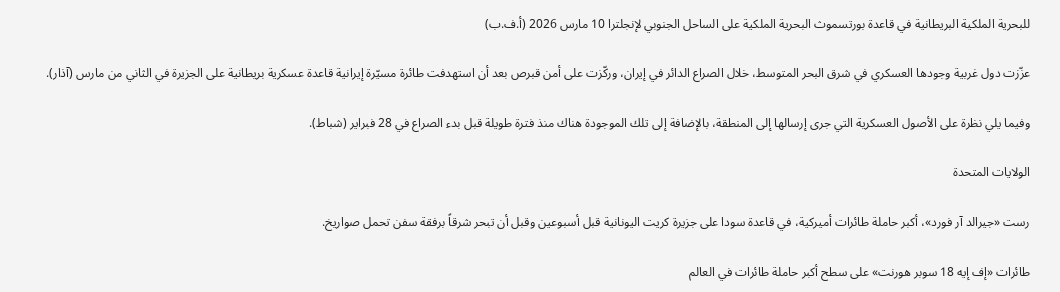للبحرية الملكية البريطانية في قاعدة بورتسموث البحرية الملكية على الساحل الجنوبي لإنجلترا 10 مارس 2026 (أ.ف.ب)

عزّزت دول غربية وجودها العسكري في شرق البحر المتوسط، خلال الصراع الدائر في إيران، وركّزت على أمن قبرص بعد أن استهدفت طائرة مسيّرة إيرانية قاعدة عسكرية بريطانية على الجزيرة في الثاني من مارس (آذار).

وفيما يلي نظرة على الأصول العسكرية التي جرى إرسالها إلى المنطقة، بالإضافة إلى تلك الموجودة هناك منذ فترة طويلة قبل بدء الصراع في 28 فبراير (شباط).

الولايات المتحدة

رست «جيرالد آر فورد»، أكبر حاملة طائرات أميركية، في قاعدة سودا على جزيرة كريت اليونانية قبل أسبوعين وقبل أن تبحر شرقاً برفقة سفن تحمل صواريخ.

طائرات «إف إيه 18 سوبر هورنت» على سطح أكبر حاملة طائرات في العالم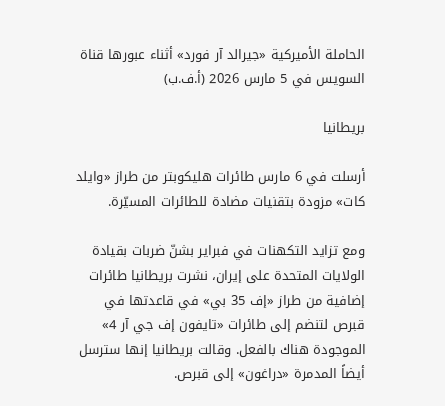الحاملة الأميركية «جيرالد آر فورد» أثناء عبورها قناة السويس في 5 مارس 2026 (أ.ف.ب)

بريطانيا

أرسلت في 6 مارس طائرات هليكوبتر من طراز «وايلد كات» مزودة بتقنيات مضادة للطائرات المسيّرة.

ومع تزايد التكهنات في فبراير بشنّ ضربات بقيادة الولايات المتحدة على إيران، نشرت بريطانيا طائرات إضافية من طراز «إف 35 بي» في قاعدتها في قبرص لتنضم إلى طائرات «تايفون إف جي آر 4» الموجودة هناك بالفعل. وقالت بريطانيا إنها سترسل أيضاً المدمرة «دراغون» إلى قبرص.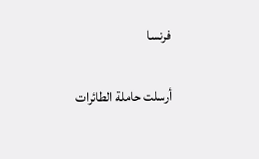فرنسا

أرسلت حاملة الطائرات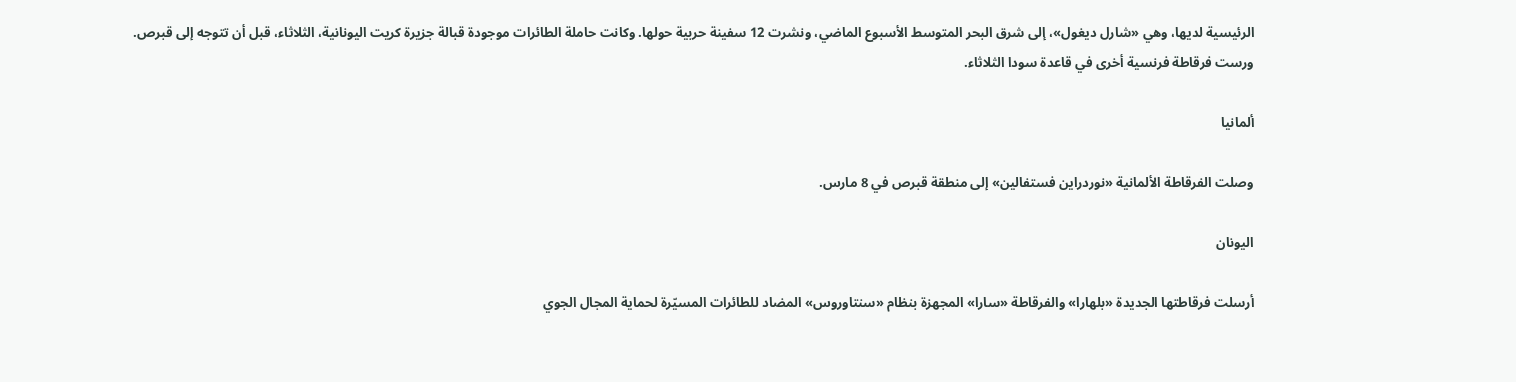الرئيسية لديها، وهي «شارل ديغول»، إلى شرق البحر المتوسط الأسبوع الماضي، ونشرت 12 سفينة حربية حولها. وكانت حاملة الطائرات موجودة قبالة جزيرة كريت اليونانية، الثلاثاء، قبل أن تتوجه إلى قبرص. ورست فرقاطة فرنسية أخرى في قاعدة سودا الثلاثاء.

ألمانيا

وصلت الفرقاطة الألمانية «نوردراين فستفالين» إلى منطقة قبرص في 8 مارس.

اليونان

أرسلت فرقاطتها الجديدة «بلهارا» والفرقاطة «سارا» المجهزة بنظام «سنتاوروس» المضاد للطائرات المسيّرة لحماية المجال الجوي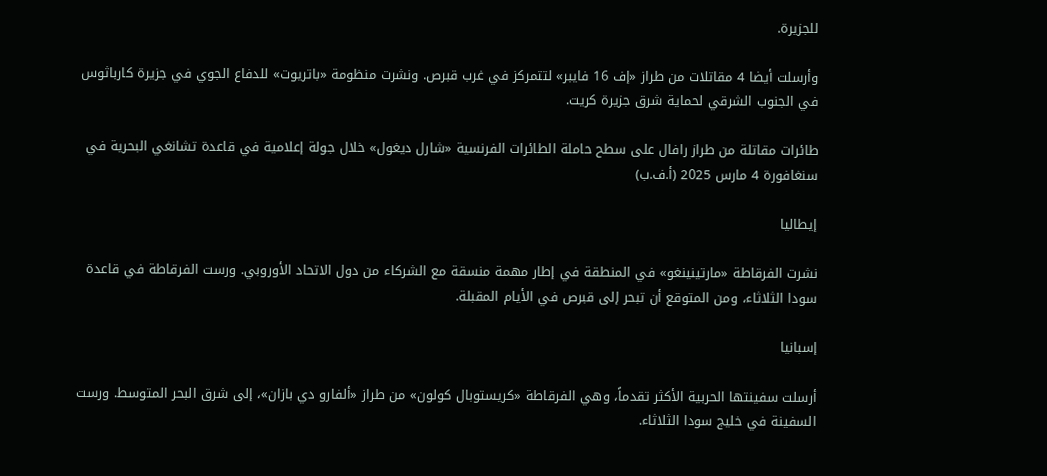للجزيرة.

وأرسلت أيضا 4 مقاتلات من طراز «إف 16 فايبر» لتتمركز في غرب قبرص. ونشرت منظومة «باتريوت» للدفاع الجوي في جزيرة كارباثوس في الجنوب الشرقي لحماية شرق جزيرة كريت.

طائرات مقاتلة من طراز رافال على سطح حاملة الطائرات الفرنسية «شارل ديغول» خلال جولة إعلامية في قاعدة تشانغي البحرية في سنغافورة 4 مارس 2025 (أ.ف.ب)

إيطاليا

نشرت الفرقاطة «مارتينينغو» في المنطقة في إطار مهمة منسقة مع الشركاء من دول الاتحاد الأوروبي. ورست الفرقاطة في قاعدة سودا الثلاثاء، ومن المتوقع أن تبحر إلى قبرص في الأيام المقبلة.

إسبانيا

أرسلت سفينتها الحربية الأكثر تقدماً، وهي الفرقاطة «كريستوبال كولون» من طراز «ألفارو دي بازان»، إلى شرق البحر المتوسط. ورست السفينة في خليج سودا الثلاثاء.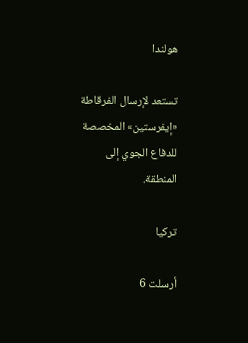هولندا

تستعد لإرسال الفرقاطة «إيفرستين» المخصصة للدفاع الجوي إلى المنطقة.

تركيا

أرسلت 6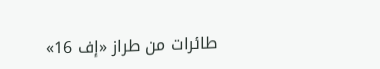طائرات من طراز «إف 16»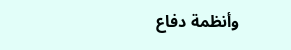وأنظمة دفاع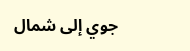جوي إلى شمال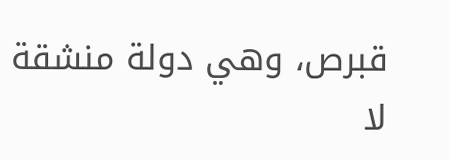قبرص، وهي دولة منشقة لا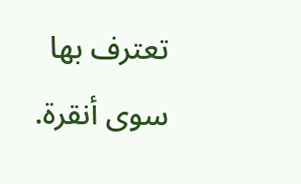تعترف بها سوى أنقرة.